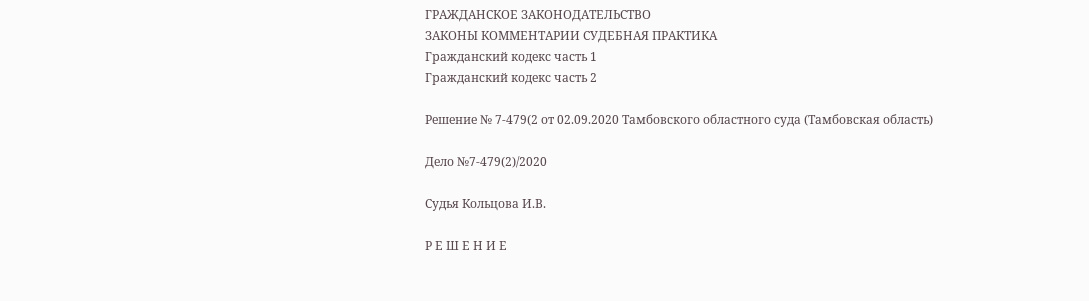ГРАЖДАНСКОЕ ЗАКОНОДАТЕЛЬСТВО
ЗАКОНЫ КОММЕНТАРИИ СУДЕБНАЯ ПРАКТИКА
Гражданский кодекс часть 1
Гражданский кодекс часть 2

Решение № 7-479(2 от 02.09.2020 Тамбовского областного суда (Тамбовская область)

Дело №7-479(2)/2020

Судья Кольцова И.В.

Р Е Ш Е Н И Е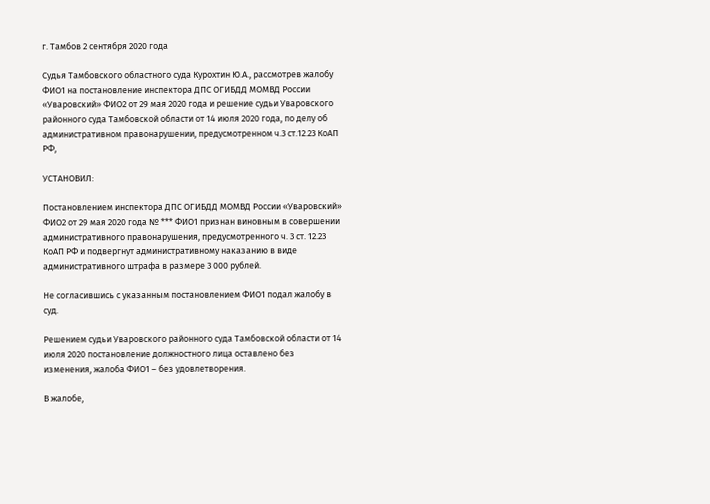г. Тамбов 2 сентября 2020 года

Судья Тамбовского областного суда Курохтин Ю.А., рассмотрев жалобу ФИО1 на постановление инспектора ДПС ОГИБДД МОМВД России «Уваровский» ФИО2 от 29 мая 2020 года и решение судьи Уваровского районного суда Тамбовской области от 14 июля 2020 года, по делу об административном правонарушении, предусмотренном ч.3 ст.12.23 КоАП РФ,

УСТАНОВИЛ:

Постановлением инспектора ДПС ОГИБДД МОМВД России «Уваровский» ФИО2 от 29 мая 2020 года № *** ФИО1 признан виновным в совершении административного правонарушения, предусмотренного ч. 3 ст. 12.23 КоАП РФ и подвергнут административному наказанию в виде административного штрафа в размере 3 000 рублей.

Не согласившись с указанным постановлением ФИО1 подал жалобу в суд.

Решением судьи Уваровского районного суда Тамбовской области от 14 июля 2020 постановление должностного лица оставлено без изменения, жалоба ФИО1 – без удовлетворения.

В жалобе,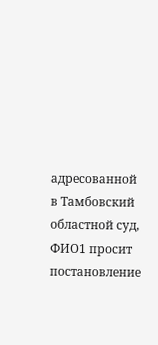адресованной в Тамбовский областной суд, ФИО1 просит постановление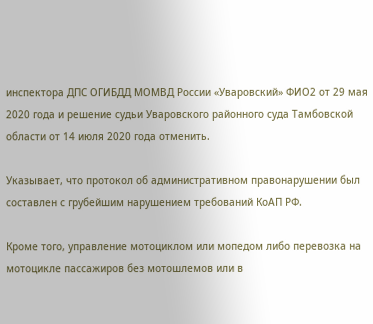инспектора ДПС ОГИБДД МОМВД России «Уваровский» ФИО2 от 29 мая 2020 года и решение судьи Уваровского районного суда Тамбовской области от 14 июля 2020 года отменить.

Указывает, что протокол об административном правонарушении был составлен с грубейшим нарушением требований КоАП РФ.

Кроме того, управление мотоциклом или мопедом либо перевозка на мотоцикле пассажиров без мотошлемов или в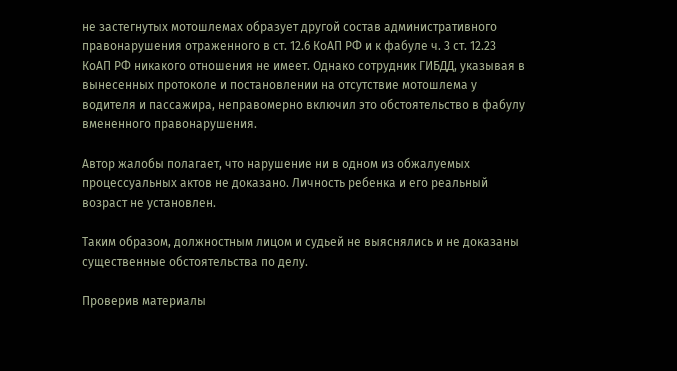не застегнутых мотошлемах образует другой состав административного правонарушения отраженного в ст. 12.6 КоАП РФ и к фабуле ч. 3 cт. 12.23 КоАП РФ никакого отношения не имеет. Однако сотрудник ГИБДД, указывая в вынесенных протоколе и постановлении на отсутствие мотошлема у водителя и пассажира, неправомерно включил это обстоятельство в фабулу вмененного правонарушения.

Автор жалобы полагает, что нарушение ни в одном из обжалуемых процессуальных актов не доказано. Личность ребенка и его реальный возраст не установлен.

Таким образом, должностным лицом и судьей не выяснялись и не доказаны существенные обстоятельства по делу.

Проверив материалы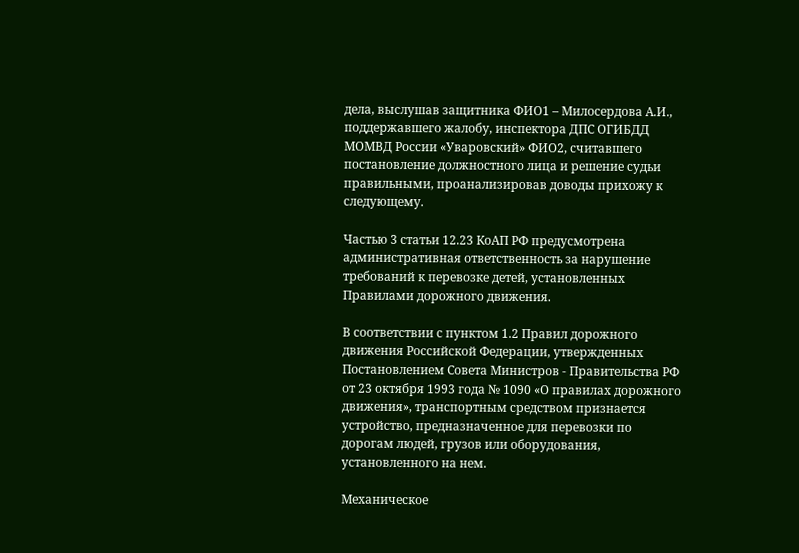дела, выслушав защитника ФИО1 – Милосердова А.И., поддержавшего жалобу, инспектора ДПС ОГИБДД МОМВД России «Уваровский» ФИО2, считавшего постановление должностного лица и решение судьи правильными, проанализировав доводы прихожу к следующему.

Частью 3 статьи 12.23 КоАП РФ предусмотрена административная ответственность за нарушение требований к перевозке детей, установленных Правилами дорожного движения.

В соответствии с пунктом 1.2 Правил дорожного движения Российской Федерации, утвержденных Постановлением Совета Министров - Правительства РФ от 23 октября 1993 года № 1090 «О правилах дорожного движения», транспортным средством признается устройство, предназначенное для перевозки по дорогам людей, грузов или оборудования, установленного на нем.

Механическое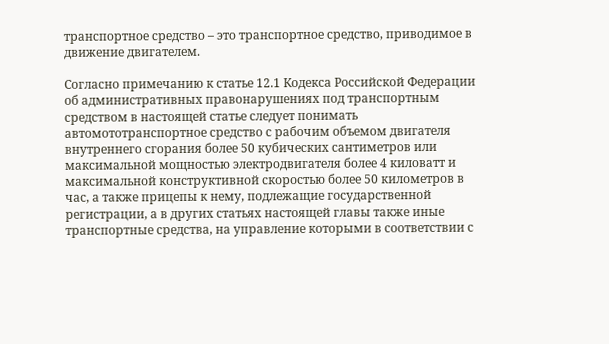транспортное средство – это транспортное средство, приводимое в движение двигателем.

Согласно примечанию к статье 12.1 Кодекса Российской Федерации об административных правонарушениях под транспортным средством в настоящей статье следует понимать автомототранспортное средство с рабочим объемом двигателя внутреннего сгорания более 50 кубических сантиметров или максимальной мощностью электродвигателя более 4 киловатт и максимальной конструктивной скоростью более 50 километров в час, а также прицепы к нему, подлежащие государственной регистрации, а в других статьях настоящей главы также иные транспортные средства, на управление которыми в соответствии с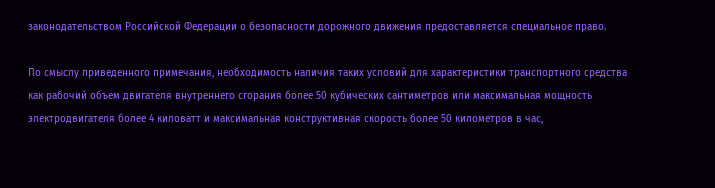законодательством Российской Федерации о безопасности дорожного движения предоставляется специальное право.

По смыслу приведенного примечания, необходимость наличия таких условий для характеристики транспортного средства как рабочий объем двигателя внутреннего сгорания более 50 кубических сантиметров или максимальная мощность электродвигателя более 4 киловатт и максимальная конструктивная скорость более 50 километров в час,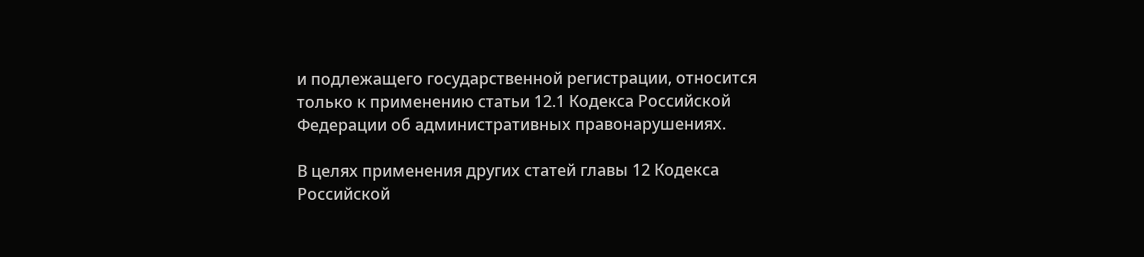и подлежащего государственной регистрации, относится только к применению статьи 12.1 Кодекса Российской Федерации об административных правонарушениях.

В целях применения других статей главы 12 Кодекса Российской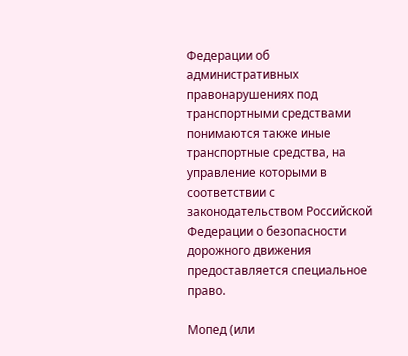Федерации об административных правонарушениях под транспортными средствами понимаются также иные транспортные средства, на управление которыми в соответствии с законодательством Российской Федерации о безопасности дорожного движения предоставляется специальное право.

Мопед (или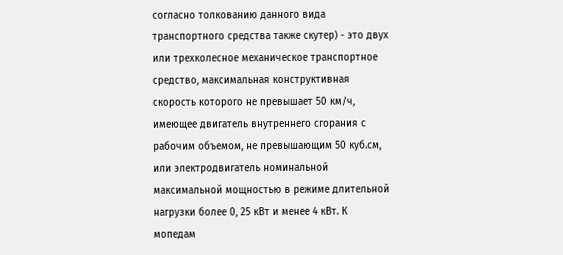согласно толкованию данного вида транспортного средства также скутер) - это двух или трехколесное механическое транспортное средство, максимальная конструктивная скорость которого не превышает 50 км/ч, имеющее двигатель внутреннего сгорания с рабочим объемом, не превышающим 50 куб.см, или электродвигатель номинальной максимальной мощностью в режиме длительной нагрузки более 0, 25 кВт и менее 4 кВт. К мопедам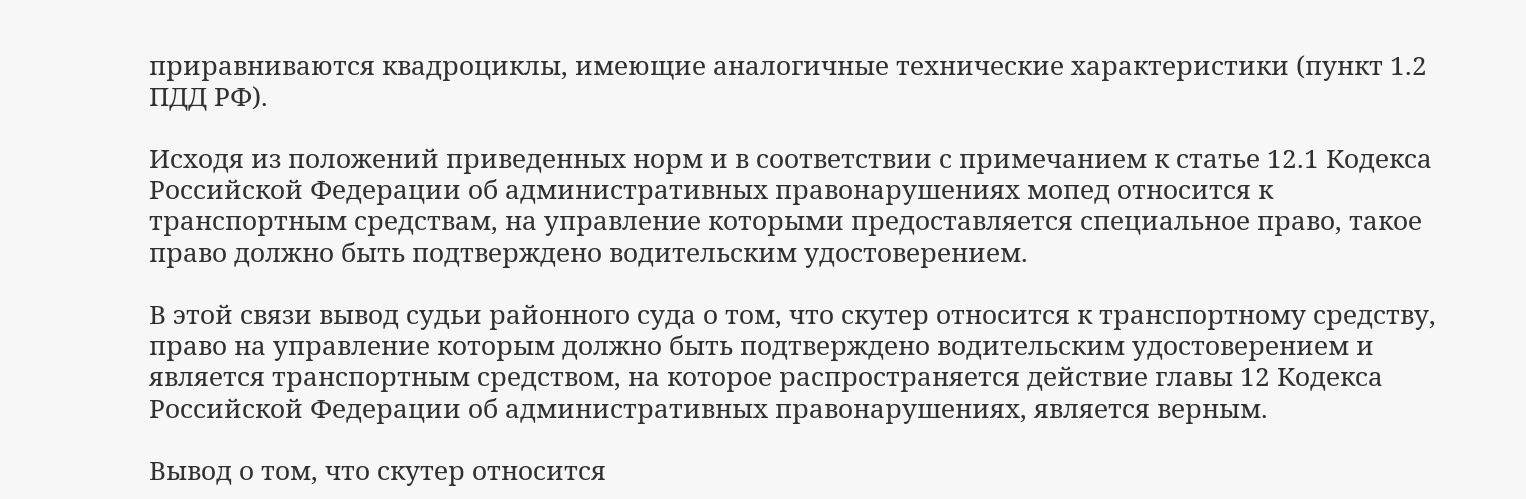приравниваются квадроциклы, имеющие аналогичные технические характеристики (пункт 1.2 ПДД РФ).

Исходя из положений приведенных норм и в соответствии с примечанием к статье 12.1 Кодекса Российской Федерации об административных правонарушениях мопед относится к транспортным средствам, на управление которыми предоставляется специальное право, такое право должно быть подтверждено водительским удостоверением.

В этой связи вывод судьи районного суда о том, что скутер относится к транспортному средству, право на управление которым должно быть подтверждено водительским удостоверением и является транспортным средством, на которое распространяется действие главы 12 Кодекса Российской Федерации об административных правонарушениях, является верным.

Вывод о том, что скутер относится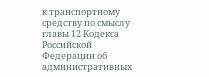к транспортному средству по смыслу главы 12 Кодекса Российской Федерации об административных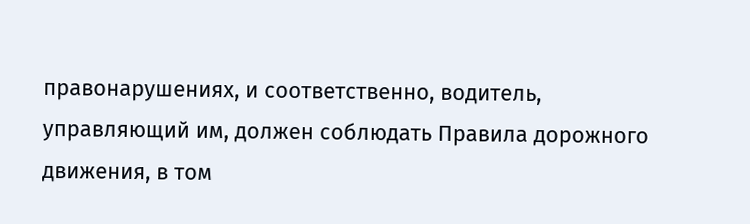правонарушениях, и соответственно, водитель, управляющий им, должен соблюдать Правила дорожного движения, в том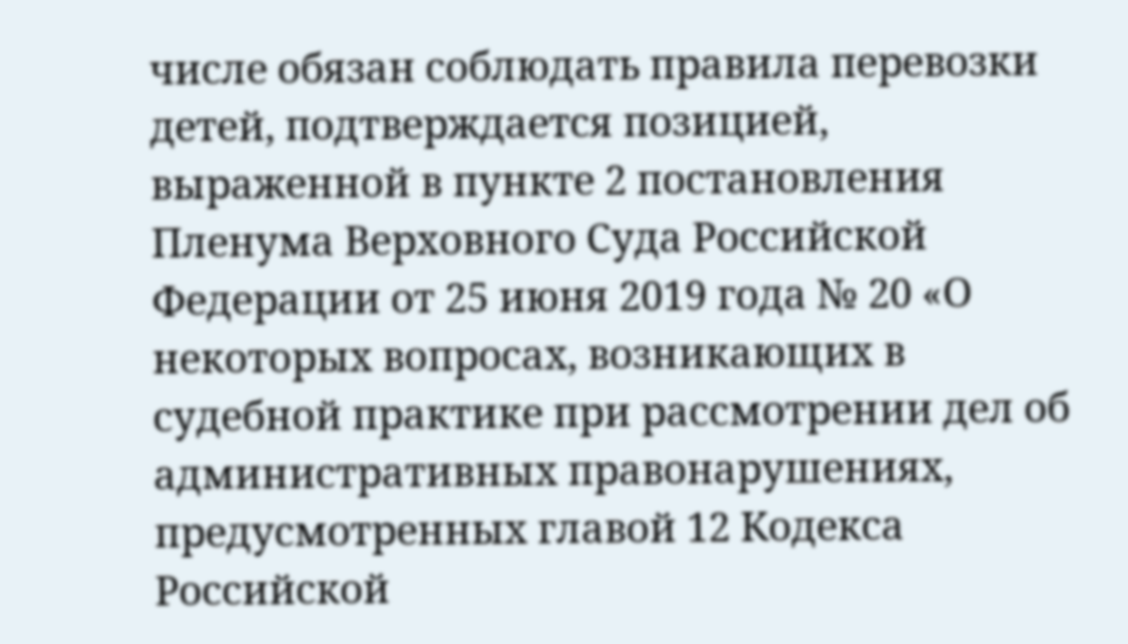числе обязан соблюдать правила перевозки детей, подтверждается позицией, выраженной в пункте 2 постановления Пленума Верховного Суда Российской Федерации от 25 июня 2019 года № 20 «О некоторых вопросах, возникающих в судебной практике при рассмотрении дел об административных правонарушениях, предусмотренных главой 12 Кодекса Российской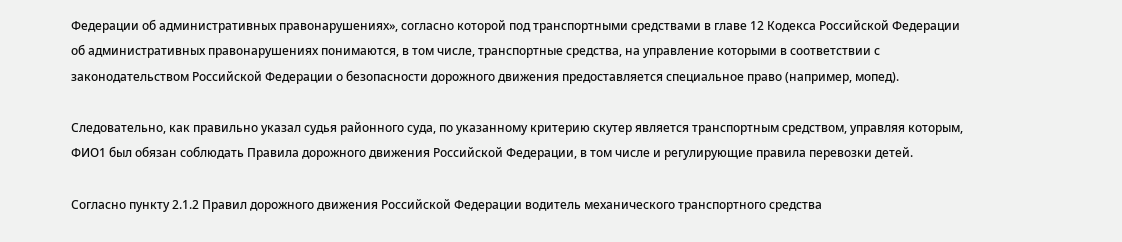Федерации об административных правонарушениях», согласно которой под транспортными средствами в главе 12 Кодекса Российской Федерации об административных правонарушениях понимаются, в том числе, транспортные средства, на управление которыми в соответствии с законодательством Российской Федерации о безопасности дорожного движения предоставляется специальное право (например, мопед).

Следовательно, как правильно указал судья районного суда, по указанному критерию скутер является транспортным средством, управляя которым, ФИО1 был обязан соблюдать Правила дорожного движения Российской Федерации, в том числе и регулирующие правила перевозки детей.

Согласно пункту 2.1.2 Правил дорожного движения Российской Федерации водитель механического транспортного средства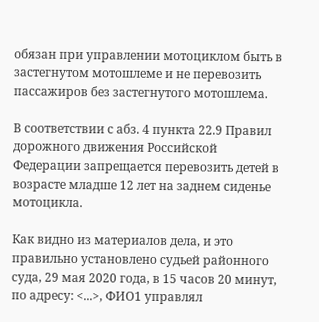обязан при управлении мотоциклом быть в застегнутом мотошлеме и не перевозить пассажиров без застегнутого мотошлема.

В соответствии с абз. 4 пункта 22.9 Правил дорожного движения Российской Федерации запрещается перевозить детей в возрасте младше 12 лет на заднем сиденье мотоцикла.

Как видно из материалов дела, и это правильно установлено судьей районного суда, 29 мая 2020 года, в 15 часов 20 минут, по адресу: <...>, ФИО1 управлял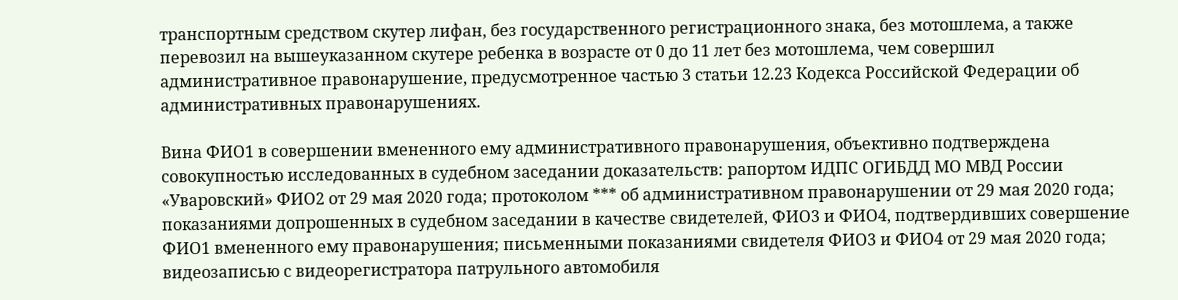транспортным средством скутер лифан, без государственного регистрационного знака, без мотошлема, а также перевозил на вышеуказанном скутере ребенка в возрасте от 0 до 11 лет без мотошлема, чем совершил административное правонарушение, предусмотренное частью 3 статьи 12.23 Кодекса Российской Федерации об административных правонарушениях.

Вина ФИО1 в совершении вмененного ему административного правонарушения, объективно подтверждена совокупностью исследованных в судебном заседании доказательств: рапортом ИДПС ОГИБДД МО МВД России «Уваровский» ФИО2 от 29 мая 2020 года; протоколом *** об административном правонарушении от 29 мая 2020 года; показаниями допрошенных в судебном заседании в качестве свидетелей, ФИО3 и ФИО4, подтвердивших совершение ФИО1 вмененного ему правонарушения; письменными показаниями свидетеля ФИО3 и ФИО4 от 29 мая 2020 года; видеозаписью с видеорегистратора патрульного автомобиля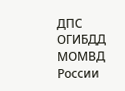ДПС ОГИБДД МОМВД России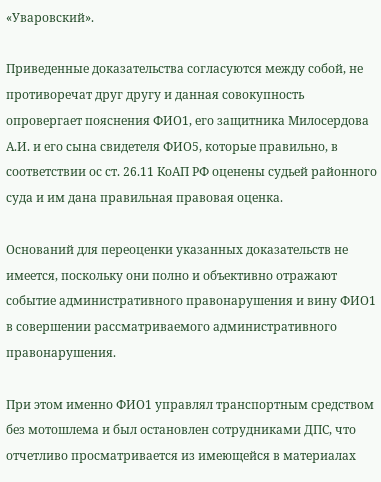«Уваровский».

Приведенные доказательства согласуются между собой, не противоречат друг другу и данная совокупность опровергает пояснения ФИО1, его защитника Милосердова А.И. и его сына свидетеля ФИО5, которые правильно, в соответствии ос ст. 26.11 КоАП РФ оценены судьей районного суда и им дана правильная правовая оценка.

Оснований для переоценки указанных доказательств не имеется, поскольку они полно и объективно отражают событие административного правонарушения и вину ФИО1 в совершении рассматриваемого административного правонарушения.

При этом именно ФИО1 управлял транспортным средством без мотошлема и был остановлен сотрудниками ДПС, что отчетливо просматривается из имеющейся в материалах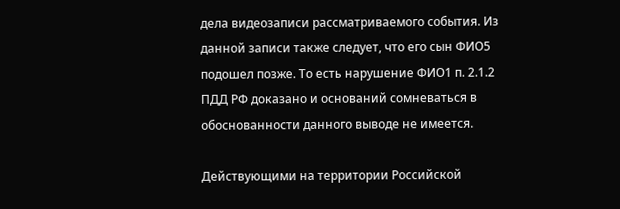дела видеозаписи рассматриваемого события. Из данной записи также следует, что его сын ФИО5 подошел позже. То есть нарушение ФИО1 п. 2.1.2 ПДД РФ доказано и оснований сомневаться в обоснованности данного выводе не имеется.

Действующими на территории Российской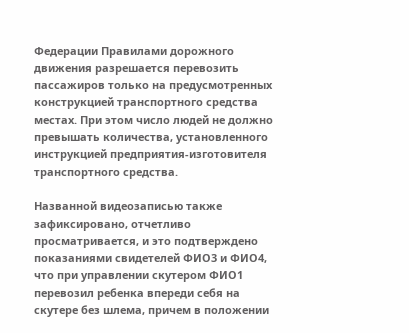Федерации Правилами дорожного движения разрешается перевозить пассажиров только на предусмотренных конструкцией транспортного средства местах. При этом число людей не должно превышать количества, установленного инструкцией предприятия-изготовителя транспортного средства.

Названной видеозаписью также зафиксировано, отчетливо просматривается, и это подтверждено показаниями свидетелей ФИО3 и ФИО4, что при управлении скутером ФИО1 перевозил ребенка впереди себя на скутере без шлема, причем в положении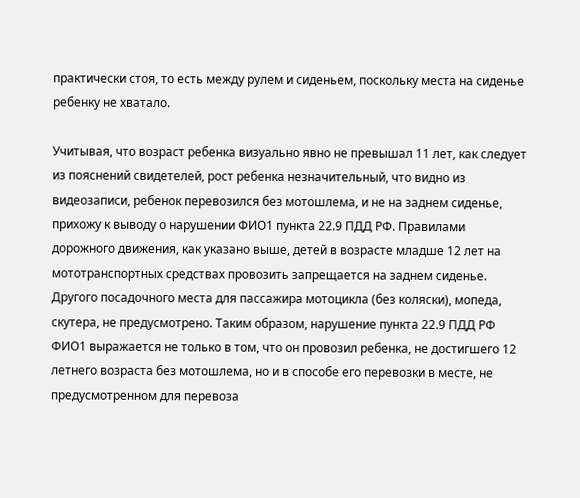практически стоя, то есть между рулем и сиденьем, поскольку места на сиденье ребенку не хватало.

Учитывая, что возраст ребенка визуально явно не превышал 11 лет, как следует из пояснений свидетелей, рост ребенка незначительный, что видно из видеозаписи, ребенок перевозился без мотошлема, и не на заднем сиденье, прихожу к выводу о нарушении ФИО1 пункта 22.9 ПДД РФ. Правилами дорожного движения, как указано выше, детей в возрасте младше 12 лет на мототранспортных средствах провозить запрещается на заднем сиденье. Другого посадочного места для пассажира мотоцикла (без коляски), мопеда, скутера, не предусмотрено. Таким образом, нарушение пункта 22.9 ПДД РФ ФИО1 выражается не только в том, что он провозил ребенка, не достигшего 12 летнего возраста без мотошлема, но и в способе его перевозки в месте, не предусмотренном для перевоза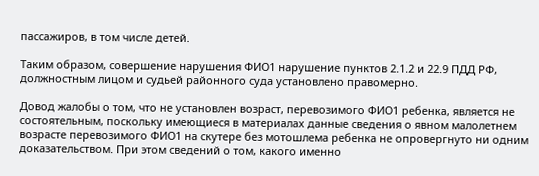пассажиров, в том числе детей.

Таким образом, совершение нарушения ФИО1 нарушение пунктов 2.1.2 и 22.9 ПДД РФ, должностным лицом и судьей районного суда установлено правомерно.

Довод жалобы о том, что не установлен возраст, перевозимого ФИО1 ребенка, является не состоятельным, поскольку имеющиеся в материалах данные сведения о явном малолетнем возрасте перевозимого ФИО1 на скутере без мотошлема ребенка не опровергнуто ни одним доказательством. При этом сведений о том, какого именно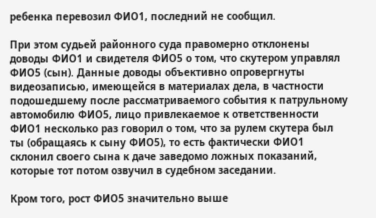ребенка перевозил ФИО1, последний не сообщил.

При этом судьей районного суда правомерно отклонены доводы ФИО1 и свидетеля ФИО5 о том, что скутером управлял ФИО5 (сын). Данные доводы объективно опровергнуты видеозаписью, имеющейся в материалах дела, в частности подошедшему после рассматриваемого события к патрульному автомобилю ФИО5, лицо привлекаемое к ответственности ФИО1 несколько раз говорил о том, что за рулем скутера был ты (обращаясь к сыну ФИО5), то есть фактически ФИО1 склонил своего сына к даче заведомо ложных показаний, которые тот потом озвучил в судебном заседании.

Кром того, рост ФИО5 значительно выше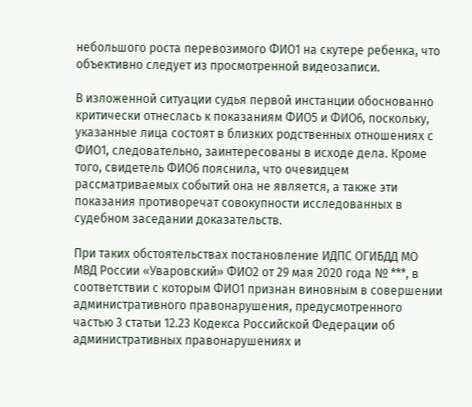небольшого роста перевозимого ФИО1 на скутере ребенка, что объективно следует из просмотренной видеозаписи.

В изложенной ситуации судья первой инстанции обоснованно критически отнеслась к показаниям ФИО5 и ФИО6, поскольку, указанные лица состоят в близких родственных отношениях с ФИО1, следовательно, заинтересованы в исходе дела. Кроме того, свидетель ФИО6 пояснила, что очевидцем рассматриваемых событий она не является, а также эти показания противоречат совокупности исследованных в судебном заседании доказательств.

При таких обстоятельствах постановление ИДПС ОГИБДД МО МВД России «Уваровский» ФИО2 от 29 мая 2020 года № ***, в соответствии с которым ФИО1 признан виновным в совершении административного правонарушения, предусмотренного частью 3 статьи 12.23 Кодекса Российской Федерации об административных правонарушениях и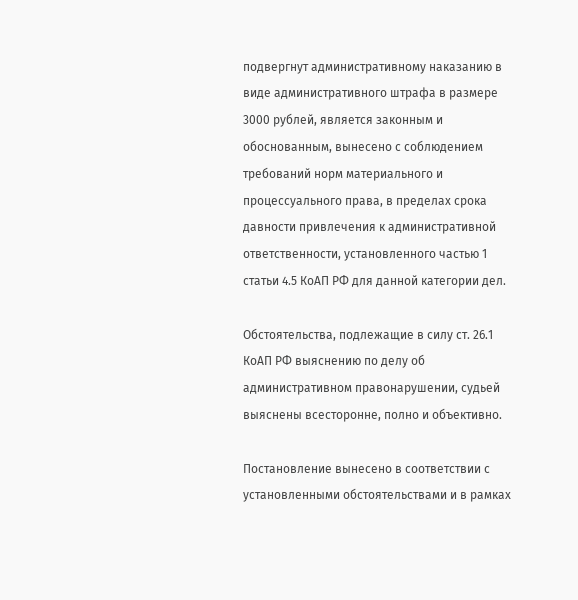подвергнут административному наказанию в виде административного штрафа в размере 3000 рублей, является законным и обоснованным, вынесено с соблюдением требований норм материального и процессуального права, в пределах срока давности привлечения к административной ответственности, установленного частью 1 статьи 4.5 КоАП РФ для данной категории дел.

Обстоятельства, подлежащие в силу ст. 26.1 КоАП РФ выяснению по делу об административном правонарушении, судьей выяснены всесторонне, полно и объективно.

Постановление вынесено в соответствии с установленными обстоятельствами и в рамках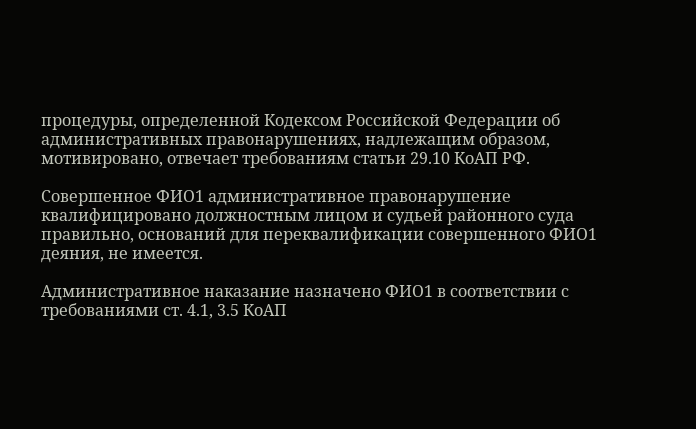процедуры, определенной Кодексом Российской Федерации об административных правонарушениях, надлежащим образом, мотивировано, отвечает требованиям статьи 29.10 КоАП РФ.

Совершенное ФИО1 административное правонарушение квалифицировано должностным лицом и судьей районного суда правильно, оснований для переквалификации совершенного ФИО1 деяния, не имеется.

Административное наказание назначено ФИО1 в соответствии с требованиями ст. 4.1, 3.5 КоАП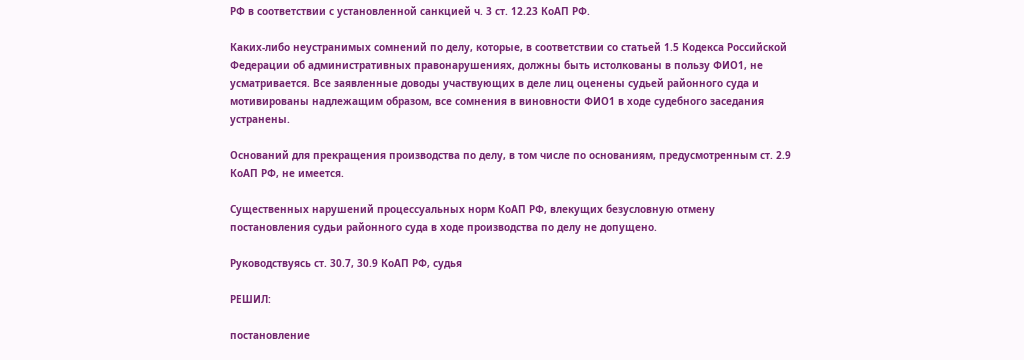РФ в соответствии с установленной санкцией ч. 3 ст. 12.23 КоАП РФ.

Каких-либо неустранимых сомнений по делу, которые, в соответствии со статьей 1.5 Кодекса Российской Федерации об административных правонарушениях, должны быть истолкованы в пользу ФИО1, не усматривается. Все заявленные доводы участвующих в деле лиц оценены судьей районного суда и мотивированы надлежащим образом, все сомнения в виновности ФИО1 в ходе судебного заседания устранены.

Оснований для прекращения производства по делу, в том числе по основаниям, предусмотренным ст. 2.9 КоАП РФ, не имеется.

Существенных нарушений процессуальных норм КоАП РФ, влекущих безусловную отмену постановления судьи районного суда в ходе производства по делу не допущено.

Руководствуясь ст. 30.7, 30.9 КоАП РФ, судья

РЕШИЛ:

постановление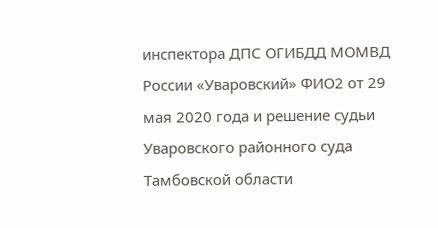инспектора ДПС ОГИБДД МОМВД России «Уваровский» ФИО2 от 29 мая 2020 года и решение судьи Уваровского районного суда Тамбовской области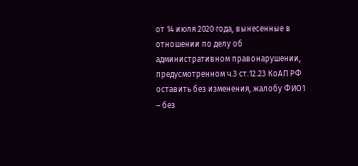от 14 июля 2020 года, вынесенные в отношении по делу об административном правонарушении, предусмотренном ч.3 ст.12.23 КоАП РФ оставить без изменения, жалобу ФИО1 – без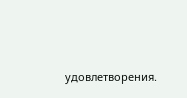удовлетворения.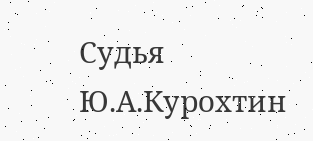Судья Ю.А.Курохтин